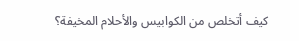كيف أتخلص من الكوابيس والأحلام المخيفة؟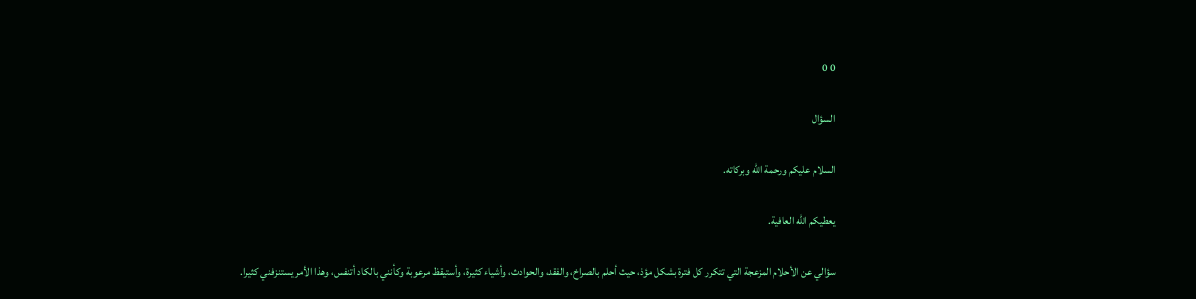0 0

السؤال

السلام عليكم ورحمة الله وبركاته.

يعطيكم الله العافية.

سؤالي عن الأحلام المزعجة التي تتكرر كل فترة بشكل مؤذ، حيث أحلم بالصراخ، والفقد، والحوادث، وأشياء كثيرة، وأستيقظ مرعوبة وكأنني بالكاد أتنفس، وهذا الأمر يستنزفني كثيرا.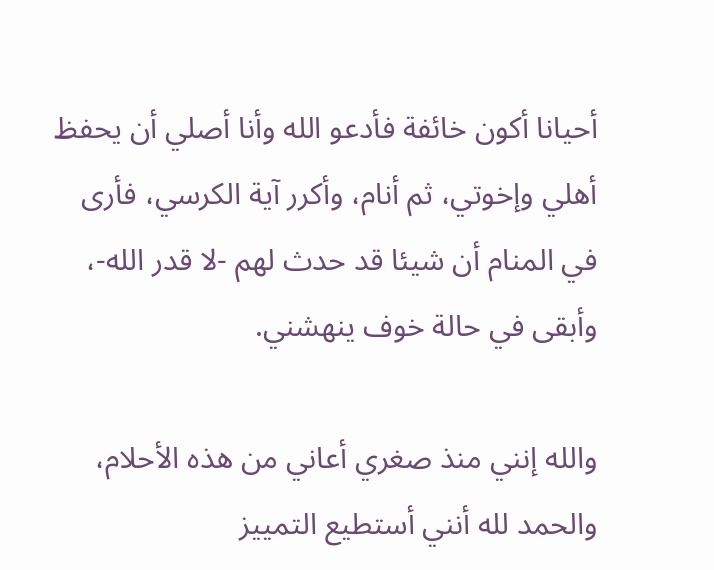أحيانا أكون خائفة فأدعو الله وأنا أصلي أن يحفظ أهلي وإخوتي، ثم أنام، وأكرر آية الكرسي، فأرى في المنام أن شيئا قد حدث لهم -لا قدر الله-، وأبقى في حالة خوف ينهشني.

والله إنني منذ صغري أعاني من هذه الأحلام، والحمد لله أنني أستطيع التمييز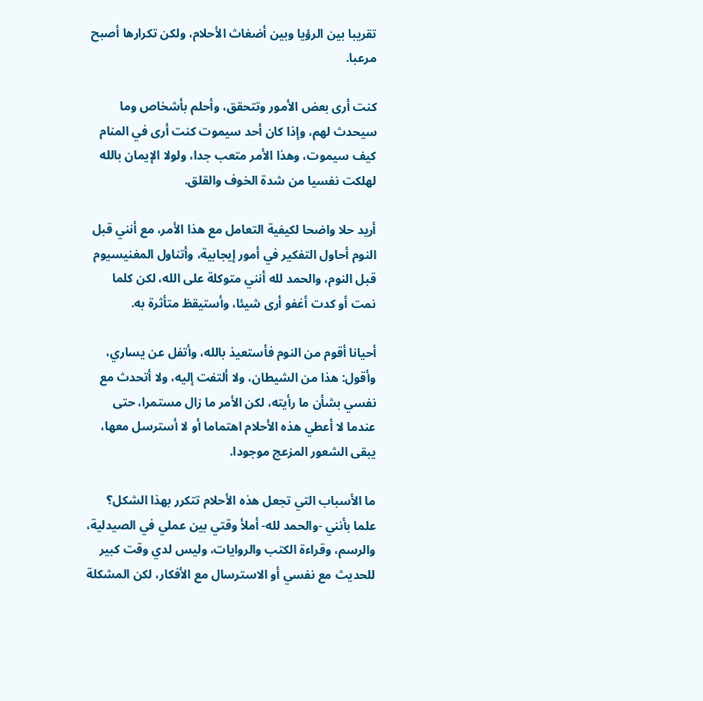تقريبا بين الرؤيا وبين أضغاث الأحلام، ولكن تكرارها أصبح مرعبا.

كنت أرى بعض الأمور وتتحقق، وأحلم بأشخاص وما سيحدث لهم، وإذا كان أحد سيموت كنت أرى في المنام كيف سيموت، وهذا الأمر متعب جدا، ولولا الإيمان بالله لهلكت نفسيا من شدة الخوف والقلق.

أريد حلا واضحا لكيفية التعامل مع هذا الأمر، مع أنني قبل النوم أحاول التفكير في أمور إيجابية، وأتناول المغنيسيوم قبل النوم، والحمد لله أنني متوكلة على الله، لكن كلما نمت أو كدت أغفو أرى شيئا، وأستيقظ متأثرة به.

أحيانا أقوم من النوم فأستعيذ بالله، وأتفل عن يساري، وأقول: هذا من الشيطان، ولا ألتفت إليه، ولا أتحدث مع نفسي بشأن ما رأيته، لكن الأمر ما زال مستمرا، حتى عندما لا أعطي هذه الأحلام اهتماما أو لا أسترسل معها، يبقى الشعور المزعج موجودا.

ما الأسباب التي تجعل هذه الأحلام تتكرر بهذا الشكل؟ علما بأنني -والحمد لله- أملأ وقتي بين عملي في الصيدلية، والرسم، وقراءة الكتب والروايات، وليس لدي وقت كبير للحديث مع نفسي أو الاسترسال مع الأفكار، لكن المشكلة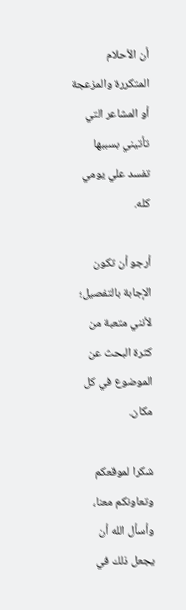أن الأحلام المتكررة والمزعجة أو المشاعر التي تأتيني بسببها تفسد علي يومي كله.

أرجو أن تكون الإجابة بالتفصيل؛ لأنني متعبة من كثرة البحث عن الموضوع في كل مكان.

شكرا لموقعكم وتعاونكم معنا، وأسأل الله أن يجعل ذلك في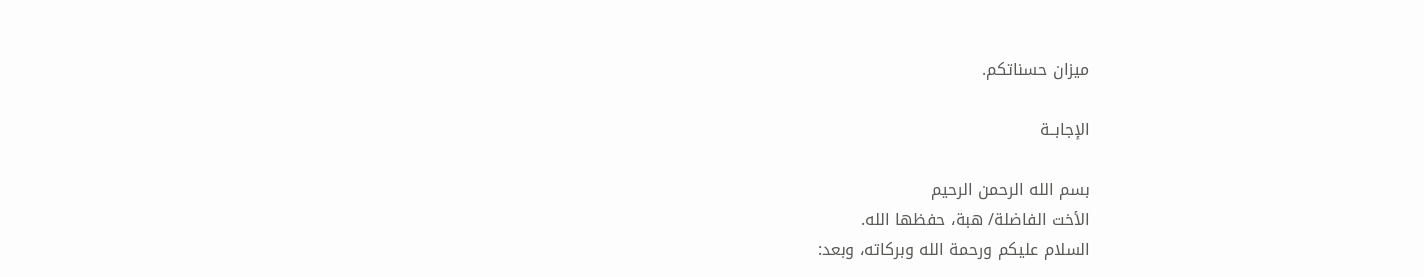ميزان حسناتكم.

الإجابــة

بسم الله الرحمن الرحيم
الأخت الفاضلة/ هبة، حفظها الله.
السلام عليكم ورحمة الله وبركاته، وبعد: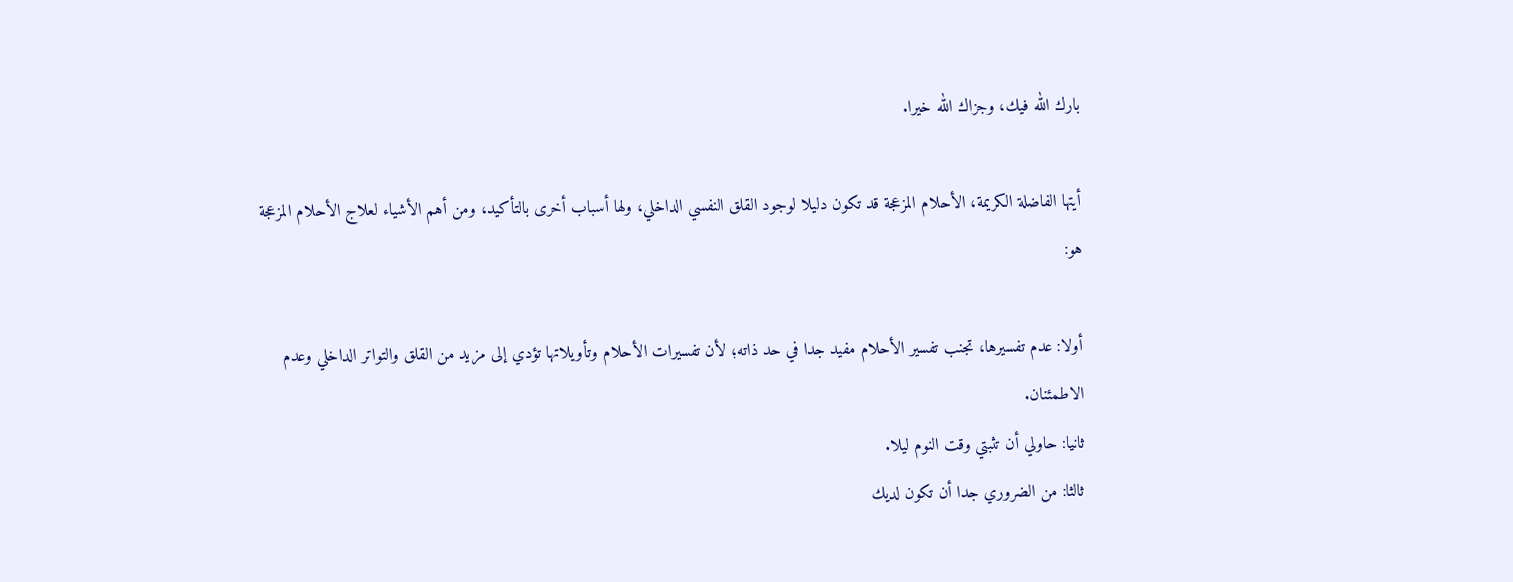بارك الله فيك، وجزاك الله خيرا.

أيتها الفاضلة الكريمة، الأحلام المزعجة قد تكون دليلا لوجود القلق النفسي الداخلي، ولها أسباب أخرى بالتأكيد، ومن أهم الأشياء لعلاج الأحلام المزعجة هو:

أولا: عدم تفسيرها، تجنب تفسير الأحلام مفيد جدا في حد ذاته؛ لأن تفسيرات الأحلام وتأويلاتها تؤدي إلى مزيد من القلق والتواتر الداخلي وعدم الاطمئنان.
ثانيا: حاولي أن تثبتي وقت النوم ليلا.
ثالثا: من الضروري جدا أن تكون لديك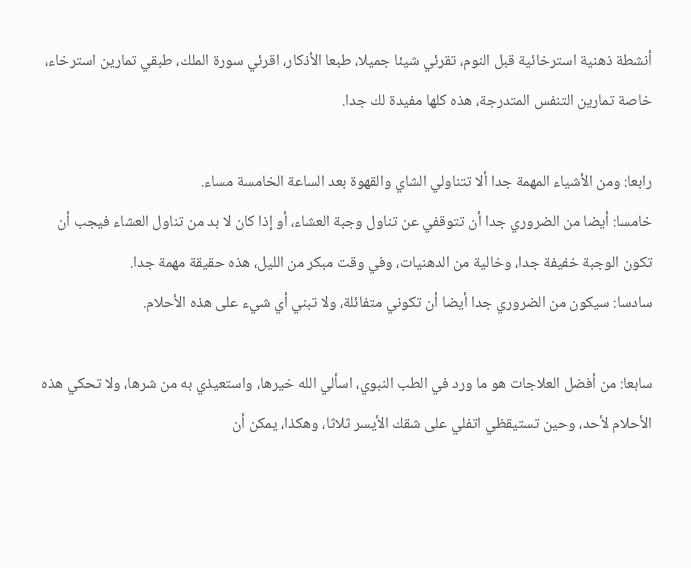أنشطة ذهنية استرخائية قبل النوم، تقرئي شيئا جميلا، طبعا الأذكار، اقرئي سورة الملك، طبقي تمارين استرخاء، خاصة تمارين التنفس المتدرجة، هذه كلها مفيدة لك جدا.

رابعا: ومن الأشياء المهمة جدا ألا تتناولي الشاي والقهوة بعد الساعة الخامسة مساء.
خامسا: أيضا من الضروري جدا أن تتوقفي عن تناول وجبة العشاء، أو إذا كان لا بد من تناول العشاء فيجب أن تكون الوجبة خفيفة جدا، وخالية من الدهنيات، وفي وقت مبكر من الليل، هذه حقيقة مهمة جدا.
سادسا: سيكون من الضروري جدا أيضا أن تكوني متفائلة، ولا تبني أي شيء على هذه الأحلام.

سابعا: من أفضل العلاجات هو ما ورد في الطب النبوي، اسألي الله خيرها، واستعيذي به من شرها، ولا تحكي هذه الأحلام لأحد، وحين تستيقظي اتفلي على شقك الأيسر ثلاثا، وهكذا، يمكن أن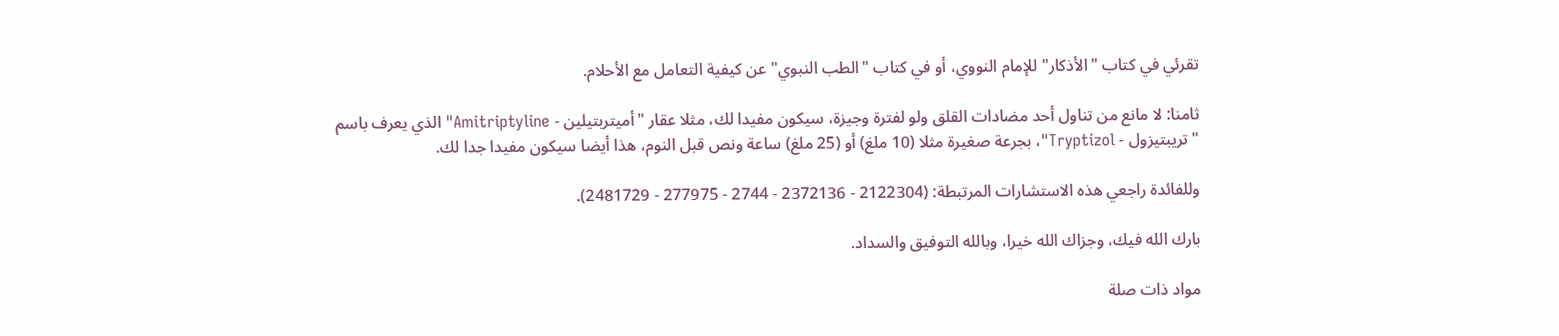تقرئي في كتاب "الأذكار" للإمام النووي، أو في كتاب "الطب النبوي" عن كيفية التعامل مع الأحلام.

ثامنا: لا مانع من تناول أحد مضادات القلق ولو لفترة وجيزة، سيكون مفيدا لك، مثلا عقار "أميتربتيلين - Amitriptyline" الذي يعرف باسم "تريبتيزول - Tryptizol"، بجرعة صغيرة مثلا (10 ملغ) أو (25 ملغ) ساعة ونص قبل النوم، هذا أيضا سيكون مفيدا جدا لك.

وللفائدة راجعي هذه الاستشارات المرتبطة: (2122304 - 2372136 - 2744 - 277975 - 2481729).

بارك الله فيك، وجزاك الله خيرا، وبالله التوفيق والسداد.

مواد ذات صلة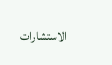الاستشارات